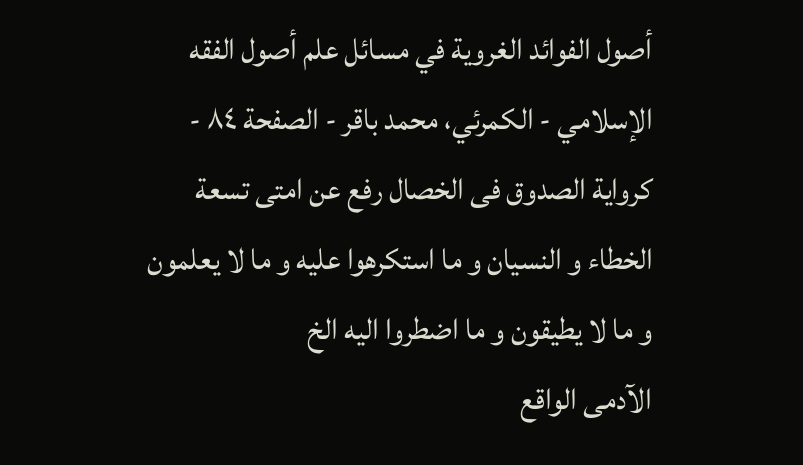أصول الفوائد الغروية في مسائل علم أصول الفقه الإسلامي - الكمرئي، محمد باقر - الصفحة ٨٤ - كرواية الصدوق فى الخصال رفع عن امتى تسعة الخطاء و النسيان و ما استكرهوا عليه و ما لا يعلمون و ما لا يطيقون و ما اضطروا اليه الخ
الآدمى الواقع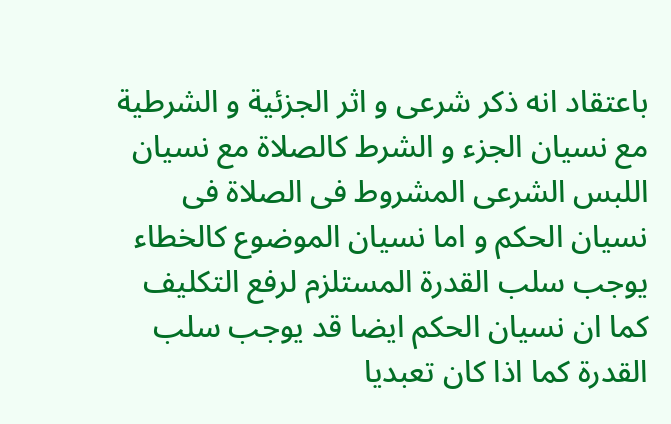باعتقاد انه ذكر شرعى و اثر الجزئية و الشرطية مع نسيان الجزء و الشرط كالصلاة مع نسيان اللبس الشرعى المشروط فى الصلاة فى نسيان الحكم و اما نسيان الموضوع كالخطاء يوجب سلب القدرة المستلزم لرفع التكليف كما ان نسيان الحكم ايضا قد يوجب سلب القدرة كما اذا كان تعبديا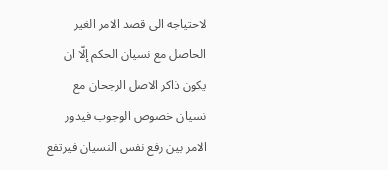لاحتياجه الى قصد الامر الغير الحاصل مع نسيان الحكم إلّا ان يكون ذاكر الاصل الرجحان مع نسيان خصوص الوجوب فيدور الامر بين رفع نفس النسيان فيرتفع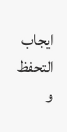ايجاب التحفظ و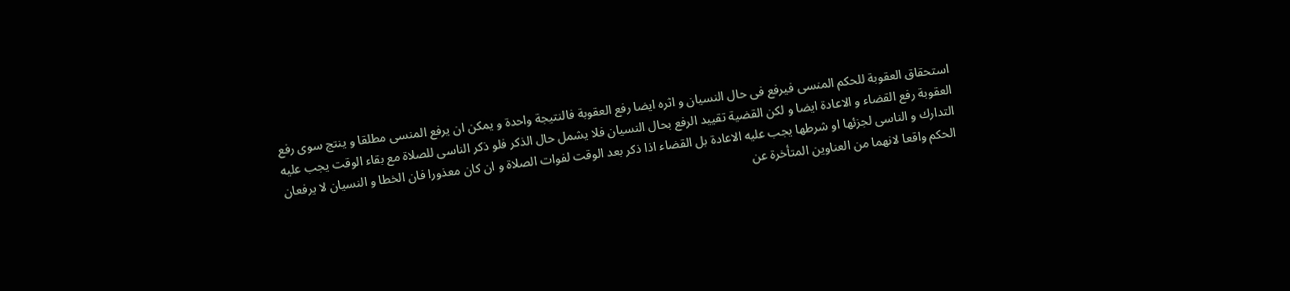استحقاق العقوبة للحكم المنسى فيرفع فى حال النسيان و اثره ايضا رفع العقوبة فالنتيجة واحدة و يمكن ان يرفع المنسى مطلقا و ينتج سوى رفع العقوبة رفع القضاء و الاعادة ايضا و لكن القضية تقييد الرفع بحال النسيان فلا يشمل حال الذكر فلو ذكر الناسى للصلاة مع بقاء الوقت يجب عليه التدارك و الناسى لجزئها او شرطها يجب عليه الاعادة بل القضاء اذا ذكر بعد الوقت لفوات الصلاة و ان كان معذورا فان الخطا و النسيان لا يرفعان الحكم واقعا لانهما من العناوين المتأخرة عن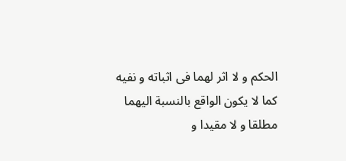الحكم و لا اثر لهما فى اثباته و نفيه كما لا يكون الواقع بالنسبة اليهما مطلقا و لا مقيدا و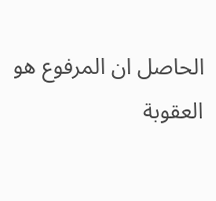الحاصل ان المرفوع هو العقوبة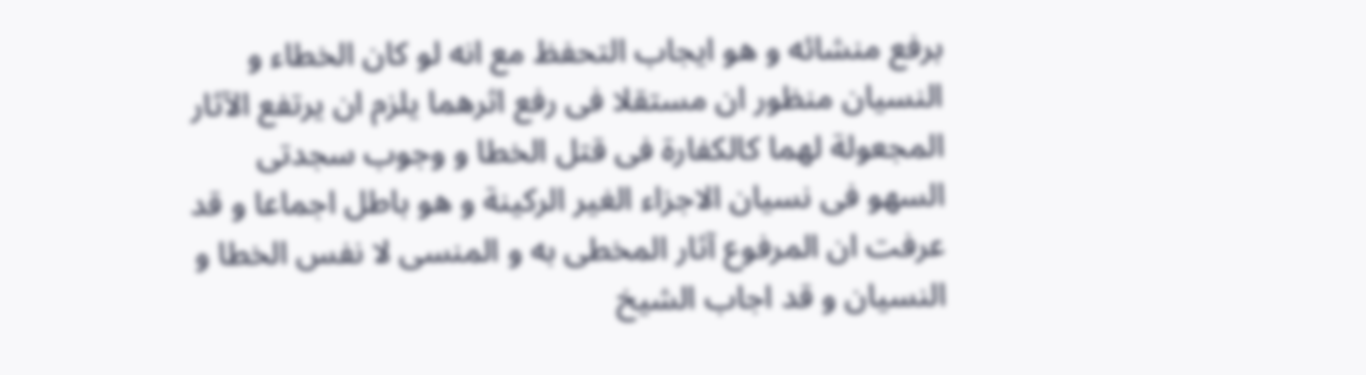برفع منشائه و هو ايجاب التحفظ مع انه لو كان الخطاء و النسيان منظور ان مستقلا فى رفع اثرهما يلزم ان يرتفع الآثار المجعولة لهما كالكفارة فى قتل الخطا و وجوب سجدتى السهو فى نسيان الاجزاء الغير الركينة و هو باطل اجماعا و قد عرفت ان المرفوع آثار المخطى به و المنسى لا نفس الخطا و النسيان و قد اجاب الشيخ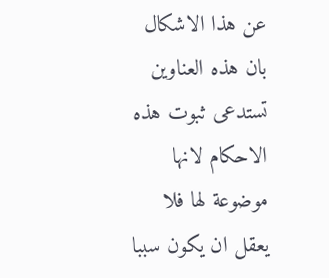عن هذا الاشكال بان هذه العناوين تستدعى ثبوت هذه الاحكام لانها موضوعة لها فلا يعقل ان يكون سببا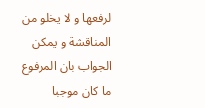لرفعها و لا يخلو من المناقشة و يمكن الجواب بان المرفوع ما كان موجبا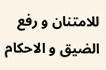للامتنان و رفع الضيق و الاحكام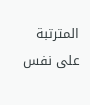المترتبة على نفس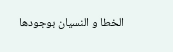الخطا و النسيان بوجودها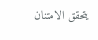يتحقق الامتنان